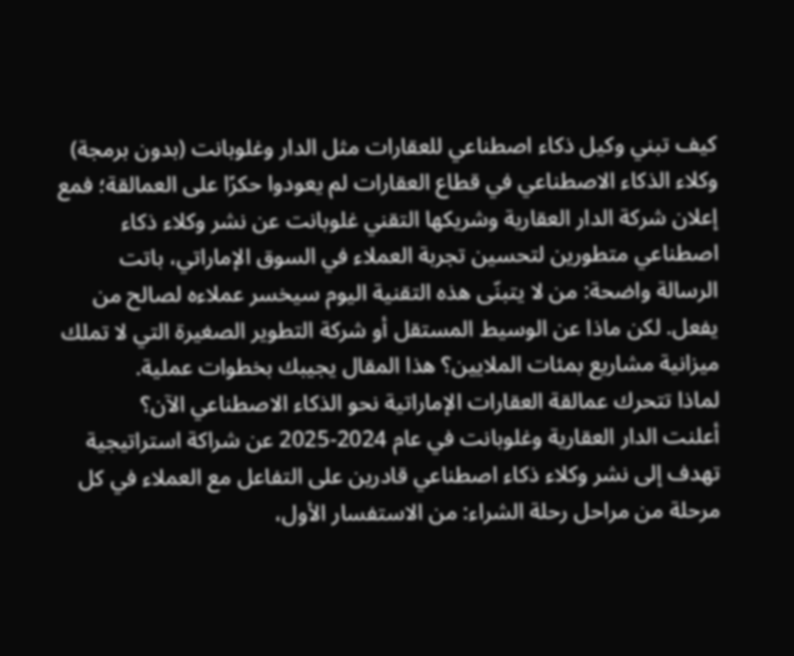كيف تبني وكيل ذكاء اصطناعي للعقارات مثل الدار وغلوبانت (بدون برمجة)
وكلاء الذكاء الاصطناعي في قطاع العقارات لم يعودوا حكرًا على العمالقة؛ فمع إعلان شركة الدار العقارية وشريكها التقني غلوبانت عن نشر وكلاء ذكاء اصطناعي متطورين لتحسين تجربة العملاء في السوق الإماراتي، باتت الرسالة واضحة: من لا يتبنّى هذه التقنية اليوم سيخسر عملاءه لصالح من يفعل. لكن ماذا عن الوسيط المستقل أو شركة التطوير الصغيرة التي لا تملك ميزانية مشاريع بمئات الملايين؟ هذا المقال يجيبك بخطوات عملية.
لماذا تتحرك عمالقة العقارات الإماراتية نحو الذكاء الاصطناعي الآن؟
أعلنت الدار العقارية وغلوبانت في عام 2024-2025 عن شراكة استراتيجية تهدف إلى نشر وكلاء ذكاء اصطناعي قادرين على التفاعل مع العملاء في كل مرحلة من مراحل رحلة الشراء: من الاستفسار الأول،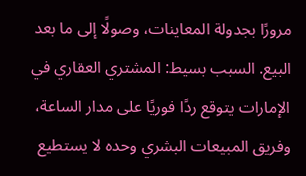مرورًا بجدولة المعاينات، وصولًا إلى ما بعد البيع. السبب بسيط: المشتري العقاري في الإمارات يتوقع ردًا فوريًا على مدار الساعة، وفريق المبيعات البشري وحده لا يستطيع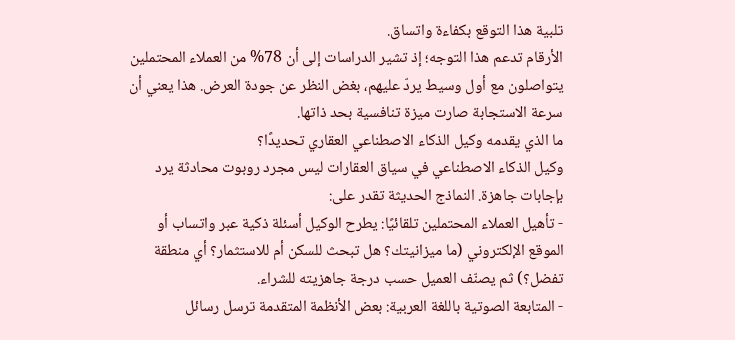تلبية هذا التوقع بكفاءة واتساق.
الأرقام تدعم هذا التوجه؛ إذ تشير الدراسات إلى أن 78% من العملاء المحتملين يتواصلون مع أول وسيط يردّ عليهم، بغض النظر عن جودة العرض. هذا يعني أن سرعة الاستجابة صارت ميزة تنافسية بحد ذاتها.
ما الذي يقدمه وكيل الذكاء الاصطناعي العقاري تحديدًا؟
وكيل الذكاء الاصطناعي في سياق العقارات ليس مجرد روبوت محادثة يرد بإجابات جاهزة. النماذج الحديثة تقدر على:
- تأهيل العملاء المحتملين تلقائيًا: يطرح الوكيل أسئلة ذكية عبر واتساب أو الموقع الإلكتروني (ما ميزانيتك؟ هل تبحث للسكن أم للاستثمار؟ أي منطقة تفضل؟) ثم يصنّف العميل حسب درجة جاهزيته للشراء.
- المتابعة الصوتية باللغة العربية: بعض الأنظمة المتقدمة ترسل رسائل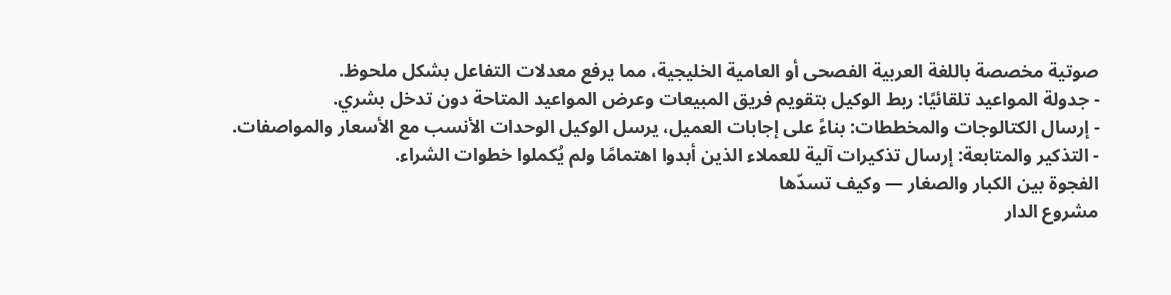صوتية مخصصة باللغة العربية الفصحى أو العامية الخليجية، مما يرفع معدلات التفاعل بشكل ملحوظ.
- جدولة المواعيد تلقائيًا: ربط الوكيل بتقويم فريق المبيعات وعرض المواعيد المتاحة دون تدخل بشري.
- إرسال الكتالوجات والمخططات: بناءً على إجابات العميل، يرسل الوكيل الوحدات الأنسب مع الأسعار والمواصفات.
- التذكير والمتابعة: إرسال تذكيرات آلية للعملاء الذين أبدوا اهتمامًا ولم يُكملوا خطوات الشراء.
الفجوة بين الكبار والصغار — وكيف تسدّها
مشروع الدار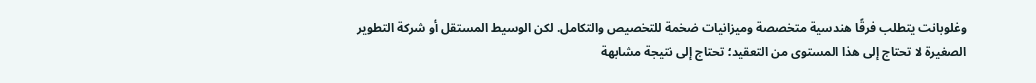وغلوبانت يتطلب فرقًا هندسية متخصصة وميزانيات ضخمة للتخصيص والتكامل. لكن الوسيط المستقل أو شركة التطوير الصغيرة لا تحتاج إلى هذا المستوى من التعقيد؛ تحتاج إلى نتيجة مشابهة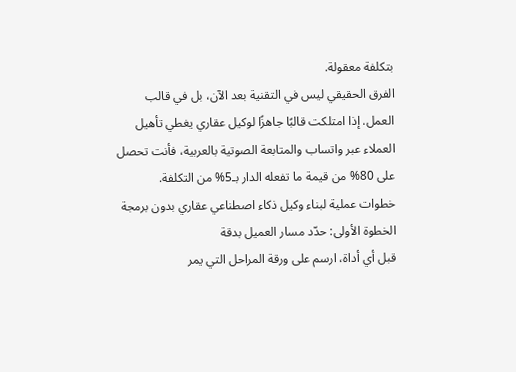بتكلفة معقولة.
الفرق الحقيقي ليس في التقنية بعد الآن، بل في قالب العمل. إذا امتلكت قالبًا جاهزًا لوكيل عقاري يغطي تأهيل العملاء عبر واتساب والمتابعة الصوتية بالعربية، فأنت تحصل على 80% من قيمة ما تفعله الدار بـ5% من التكلفة.
خطوات عملية لبناء وكيل ذكاء اصطناعي عقاري بدون برمجة
الخطوة الأولى: حدّد مسار العميل بدقة
قبل أي أداة، ارسم على ورقة المراحل التي يمر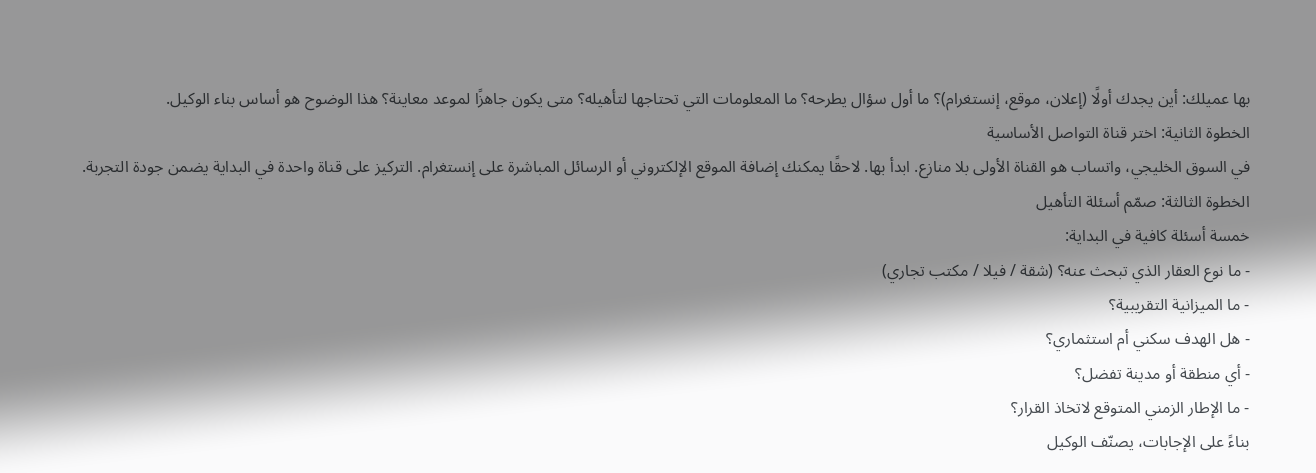بها عميلك: أين يجدك أولًا (إعلان، موقع، إنستغرام)؟ ما أول سؤال يطرحه؟ ما المعلومات التي تحتاجها لتأهيله؟ متى يكون جاهزًا لموعد معاينة؟ هذا الوضوح هو أساس بناء الوكيل.
الخطوة الثانية: اختر قناة التواصل الأساسية
في السوق الخليجي، واتساب هو القناة الأولى بلا منازع. ابدأ بها. لاحقًا يمكنك إضافة الموقع الإلكتروني أو الرسائل المباشرة على إنستغرام. التركيز على قناة واحدة في البداية يضمن جودة التجربة.
الخطوة الثالثة: صمّم أسئلة التأهيل
خمسة أسئلة كافية في البداية:
- ما نوع العقار الذي تبحث عنه؟ (شقة / فيلا / مكتب تجاري)
- ما الميزانية التقريبية؟
- هل الهدف سكني أم استثماري؟
- أي منطقة أو مدينة تفضل؟
- ما الإطار الزمني المتوقع لاتخاذ القرار؟
بناءً على الإجابات، يصنّف الوكيل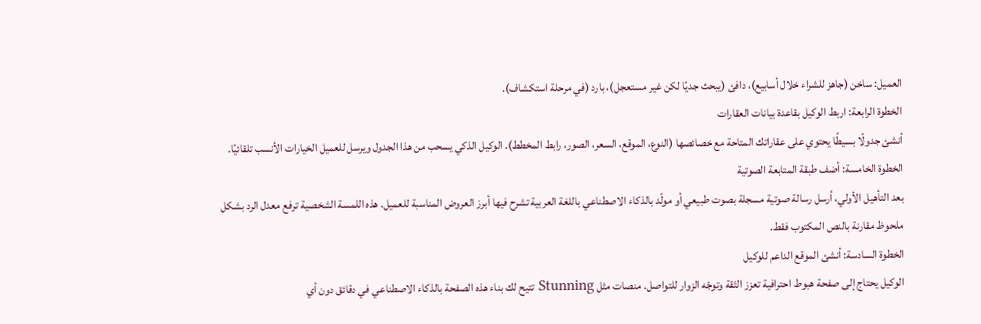العميل: ساخن (جاهز للشراء خلال أسابيع)، دافئ (يبحث جديًا لكن غير مستعجل)، بارد (في مرحلة استكشاف).
الخطوة الرابعة: اربط الوكيل بقاعدة بيانات العقارات
أنشئ جدولًا بسيطًا يحتوي على عقاراتك المتاحة مع خصائصها (النوع، الموقع، السعر، الصور، رابط المخطط). الوكيل الذكي يسحب من هذا الجدول ويرسل للعميل الخيارات الأنسب تلقائيًا.
الخطوة الخامسة: أضف طبقة المتابعة الصوتية
بعد التأهيل الأولي، أرسل رسالة صوتية مسجلة بصوت طبيعي أو مولّد بالذكاء الاصطناعي باللغة العربية تشرح فيها أبرز العروض المناسبة للعميل. هذه اللمسة الشخصية ترفع معدل الرد بشكل ملحوظ مقارنة بالنص المكتوب فقط.
الخطوة السادسة: أنشئ الموقع الداعم للوكيل
الوكيل يحتاج إلى صفحة هبوط احترافية تعزز الثقة وتوجّه الزوار للتواصل. منصات مثل Stunning تتيح لك بناء هذه الصفحة بالذكاء الاصطناعي في دقائق دون أي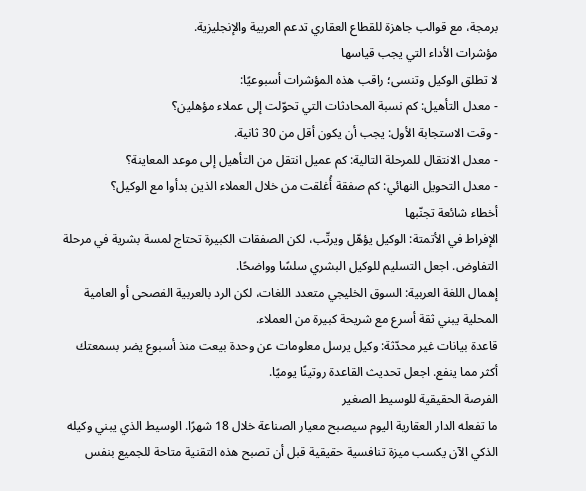برمجة، مع قوالب جاهزة للقطاع العقاري تدعم العربية والإنجليزية.
مؤشرات الأداء التي يجب قياسها
لا تطلق الوكيل وتنسى؛ راقب هذه المؤشرات أسبوعيًا:
- معدل التأهيل: كم نسبة المحادثات التي تحوّلت إلى عملاء مؤهلين؟
- وقت الاستجابة الأول: يجب أن يكون أقل من 30 ثانية.
- معدل الانتقال للمرحلة التالية: كم عميل انتقل من التأهيل إلى موعد المعاينة؟
- معدل التحويل النهائي: كم صفقة أُغلقت من خلال العملاء الذين بدأوا مع الوكيل؟
أخطاء شائعة تجنّبها
الإفراط في الأتمتة: الوكيل يؤهّل ويرتّب، لكن الصفقات الكبيرة تحتاج لمسة بشرية في مرحلة التفاوض. اجعل التسليم للوكيل البشري سلسًا وواضحًا.
إهمال اللغة العربية: السوق الخليجي متعدد اللغات، لكن الرد بالعربية الفصحى أو العامية المحلية يبني ثقة أسرع مع شريحة كبيرة من العملاء.
قاعدة بيانات غير محدّثة: وكيل يرسل معلومات عن وحدة بيعت منذ أسبوع يضر بسمعتك أكثر مما ينفع. اجعل تحديث القاعدة روتينًا يوميًا.
الفرصة الحقيقية للوسيط الصغير
ما تفعله الدار العقارية اليوم سيصبح معيار الصناعة خلال 18 شهرًا. الوسيط الذي يبني وكيله الذكي الآن يكسب ميزة تنافسية حقيقية قبل أن تصبح هذه التقنية متاحة للجميع بنفس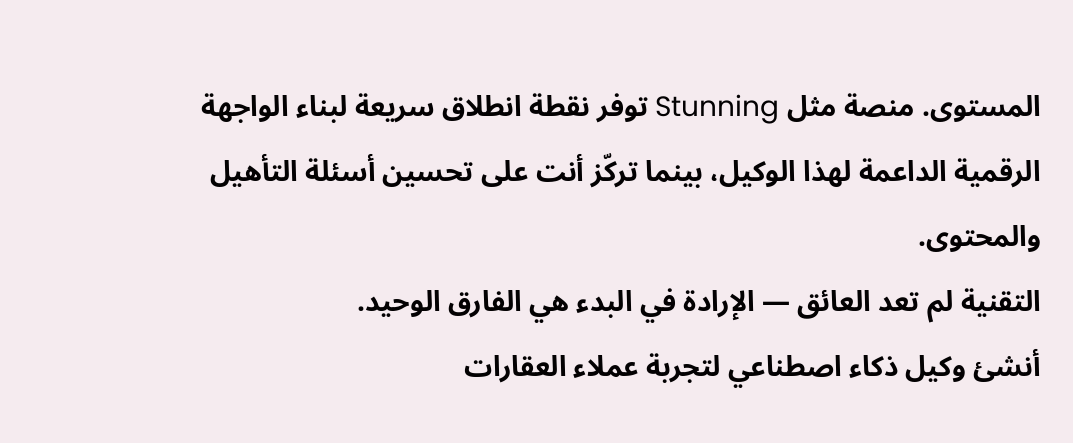المستوى. منصة مثل Stunning توفر نقطة انطلاق سريعة لبناء الواجهة الرقمية الداعمة لهذا الوكيل، بينما تركّز أنت على تحسين أسئلة التأهيل والمحتوى.
التقنية لم تعد العائق — الإرادة في البدء هي الفارق الوحيد.
أنشئ وكيل ذكاء اصطناعي لتجربة عملاء العقارات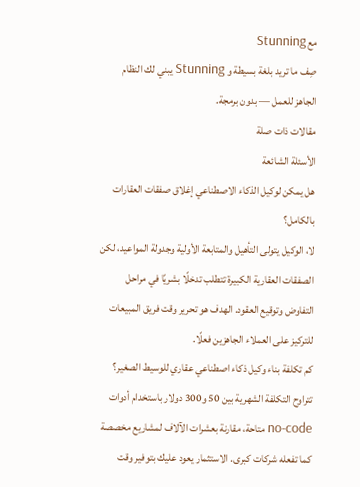مع Stunning
صِف ما تريد بلغة بسيطة و Stunning يبني لك النظام الجاهز للعمل — بدون برمجة.
مقالات ذات صلة
الأسئلة الشائعة
هل يمكن لوكيل الذكاء الاصطناعي إغلاق صفقات العقارات بالكامل؟
لا، الوكيل يتولى التأهيل والمتابعة الأولية وجدولة المواعيد، لكن الصفقات العقارية الكبيرة تتطلب تدخلًا بشريًا في مراحل التفاوض وتوقيع العقود. الهدف هو تحرير وقت فريق المبيعات للتركيز على العملاء الجاهزين فعلًا.
كم تكلفة بناء وكيل ذكاء اصطناعي عقاري للوسيط الصغير؟
تتراوح التكلفة الشهرية بين 50 و300 دولار باستخدام أدوات no-code متاحة، مقارنة بعشرات الآلاف لمشاريع مخصصة كما تفعله شركات كبرى. الاستثمار يعود عليك بتوفير وقت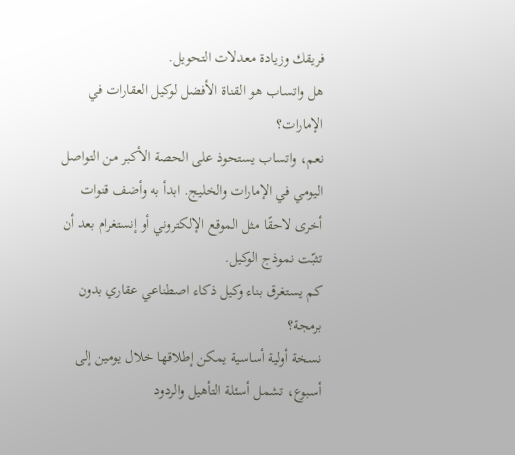فريقك وزيادة معدلات التحويل.
هل واتساب هو القناة الأفضل لوكيل العقارات في الإمارات؟
نعم، واتساب يستحوذ على الحصة الأكبر من التواصل اليومي في الإمارات والخليج. ابدأ به وأضف قنوات أخرى لاحقًا مثل الموقع الإلكتروني أو إنستغرام بعد أن تثبّت نموذج الوكيل.
كم يستغرق بناء وكيل ذكاء اصطناعي عقاري بدون برمجة؟
نسخة أولية أساسية يمكن إطلاقها خلال يومين إلى أسبوع، تشمل أسئلة التأهيل والردود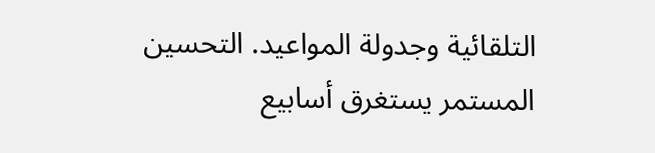التلقائية وجدولة المواعيد. التحسين المستمر يستغرق أسابيع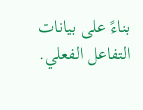بناءً على بيانات التفاعل الفعلي.